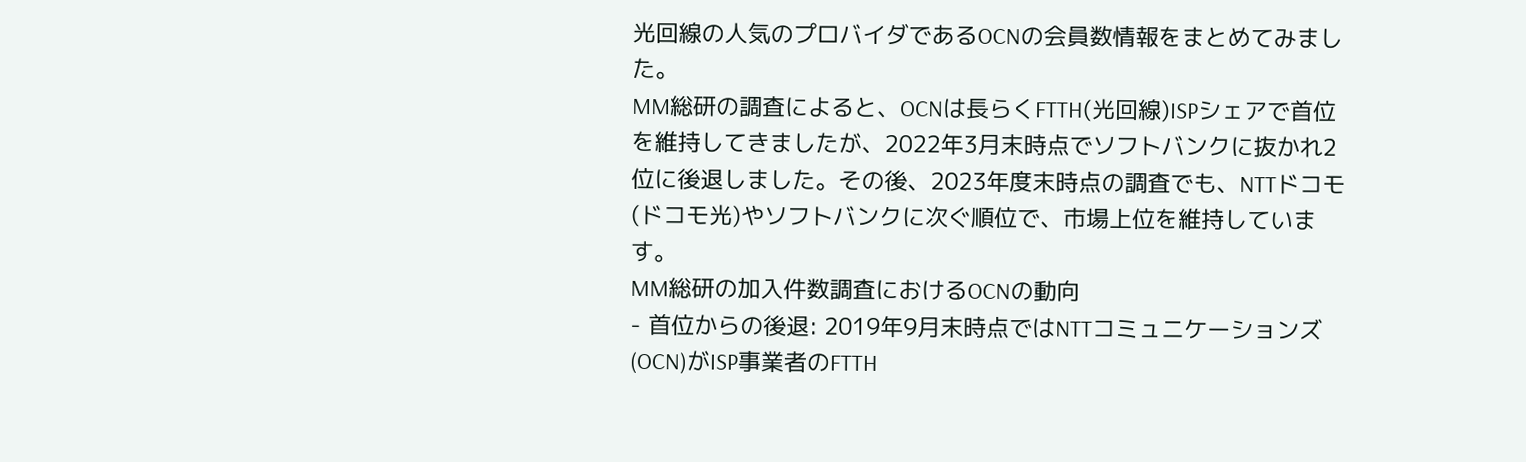光回線の人気のプロバイダであるOCNの会員数情報をまとめてみました。
MM総研の調査によると、OCNは長らくFTTH(光回線)ISPシェアで首位を維持してきましたが、2022年3月末時点でソフトバンクに抜かれ2位に後退しました。その後、2023年度末時点の調査でも、NTTドコモ(ドコモ光)やソフトバンクに次ぐ順位で、市場上位を維持しています。
MM総研の加入件数調査におけるOCNの動向
- 首位からの後退: 2019年9月末時点ではNTTコミュニケーションズ(OCN)がISP事業者のFTTH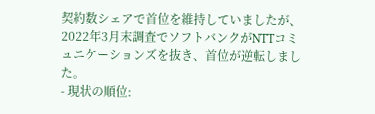契約数シェアで首位を維持していましたが、2022年3月末調査でソフトバンクがNTTコミュニケーションズを抜き、首位が逆転しました。
- 現状の順位: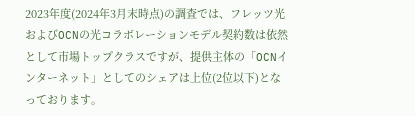2023年度(2024年3月末時点)の調査では、フレッツ光およびOCNの光コラボレーションモデル契約数は依然として市場トップクラスですが、提供主体の「OCNインターネット」としてのシェアは上位(2位以下)となっております。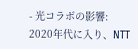- 光コラボの影響: 2020年代に入り、NTT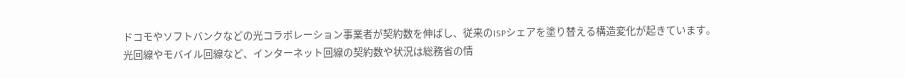ドコモやソフトバンクなどの光コラボレーション事業者が契約数を伸ばし、従来のISPシェアを塗り替える構造変化が起きています。
光回線やモバイル回線など、インターネット回線の契約数や状況は総務省の情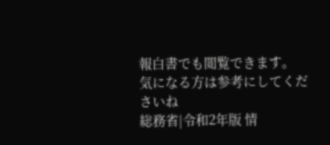報白書でも閲覧できます。
気になる方は参考にしてくださいね
総務省|令和2年版 情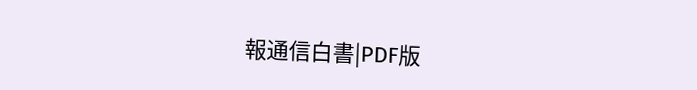報通信白書|PDF版